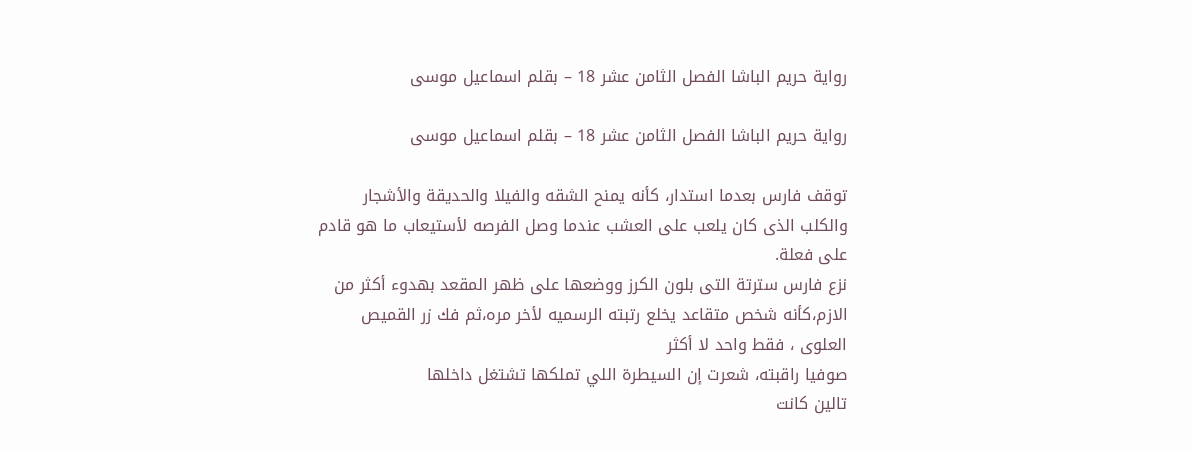رواية حريم الباشا الفصل الثامن عشر 18 – بقلم اسماعيل موسى

رواية حريم الباشا الفصل الثامن عشر 18 – بقلم اسماعيل موسى

توقف فارس بعدما استدار، كأنه يمنح الشقه والفيلا والحديقة والأشجار والكلب الذى كان يلعب على العشب عندما وصل الفرصه لأستيعاب ما هو قادم على فعلة.
نزع فارس سترتة التى بلون الكرز ووضعها على ظهر المقعد بهدوء أكثر من الازم،كأنه شخص متقاعد يخلع رتبته الرسميه لأخر مره،ثم فك زر القميص العلوى ، فقط واحد لا أكثر
صوفيا راقبته، شعرت إن السيطرة اللي تملكها تشتغل داخلها
تالين كانت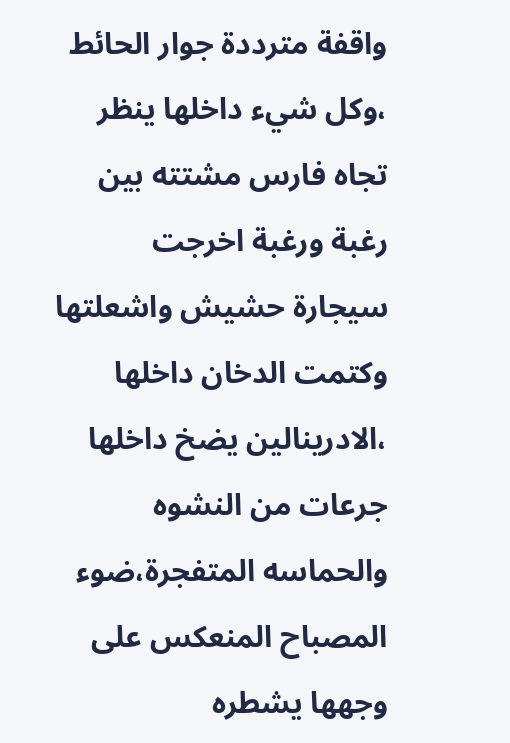واقفة مترددة جوار الحائط ،وكل شيء داخلها ينظر تجاه فارس مشتته بين رغبة ورغبة اخرجت سيجارة حشيش واشعلتها وكتمت الدخان داخلها ،الادرينالين يضخ داخلها جرعات من النشوه والحماسه المتفجرة،ضوء المصباح المنعكس على وجهها يشطره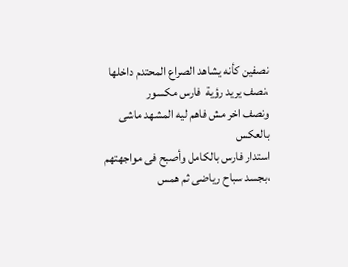نصفين كأنه يشاهد الصراع المحتدم داخلها  ،نصف يريد رؤية  فارس مكسور
ونصف اخر مش فاهم ليه المشهد ماشى بالعكس
استدار فارس بالكامل وأصبح فى مواجهتهم ،بجسد سباح رياضى ثم همس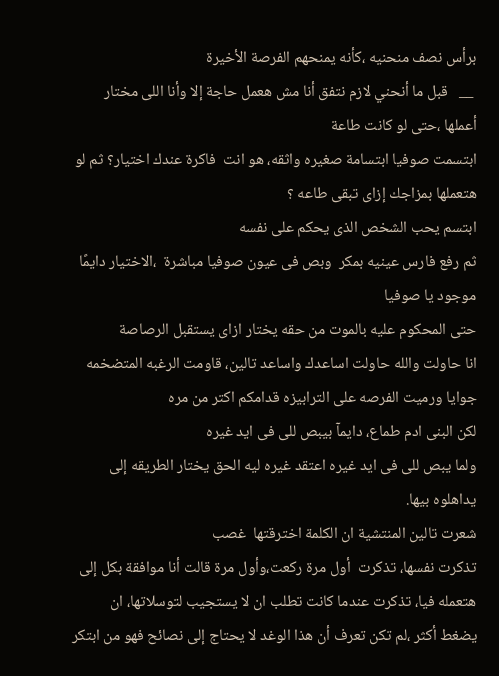برأس نصف منحنيه ،كأنه يمنحهم الفرصة الأخيرة
 __   قبل ما أنحني لازم نتفق أنا مش هعمل حاجة إلا وأنا اللى مختار أعملها ،حتى لو كانت طاعة
ابتسمت صوفيا ابتسامة صغيره واثقه، هو انت  فاكرة عندك اختيار؟ ثم لو هتعملها بمزاجك إزاى تبقى طاعه ؟
ابتسم يحب الشخص الذى يحكم على نفسه
ثم رفع فارس عينيه بمكر  وبص فى عيون صوفيا مباشرة  ،الاختيار دايمًا موجود يا صوفيا
حتى المحكوم عليه بالموت من حقه يختار ازاى يستقبل الرصاصة
انا حاولت والله حاولت اساعدك واساعد تالين، قاومت الرغبه المتضخمه جوايا ورميت الفرصه على الترابيزه قدامكم اكتر من مره
لكن البنى ادم طماع، دايمآ بيبص للى فى ايد غيره
ولما يبص للى فى ايد غيره اعتقد غيره ليه الحق يختار الطريقه إلى يداهلوه بيها.
شعرت تالين المنتشية ان الكلمة اخترقتها  غصب
تذكرت نفسها، تذكرت  أول مرة ركعت،وأول مرة قالت أنا موافقة بكل إلى هتعمله فيا، تذكرت عندما كانت تطلب ان لا يستجيب لتوسلاتها، ان يضغط أكثر ،لم تكن تعرف أن هذا الوغد لا يحتاج إلى نصائح فهو من ابتكر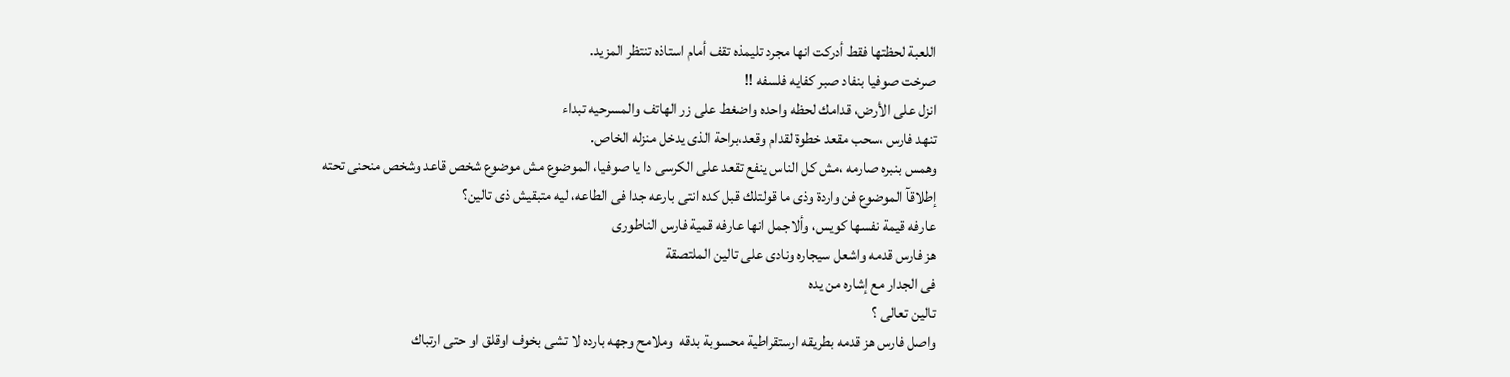اللعبة لحظتها فقط أدركت انها مجرد تليمذه تقف أمام استاذه تنتظر المزيد.
صرخت صوفيا بنفاد صبر كفايه فلسفه !!
انزل على الأرض، قدامك لحظه واحده واضغط على زر الهاتف والمسرحيه تبداء
تنهد فارس ،سحب مقعد خطوة لقدام وقعد،براحة الذى يدخل منزله الخاص.
وهمس بنبره صارمه ،مش كل الناس ينفع تقعد على الكرسى دا يا صوفيا، الموضوع مش موضوع شخص قاعد وشخص منحنى تحته
إطلاقآ الموضوع فن واردة وذى ما قولتلك قبل كده انتى بارعه جدا فى الطاعه، ليه متبقيش ذى تالين؟
عارفه قيمة نفسها كويس، وألاجمل انها عارفه قمية فارس الناطورى
هز فارس قدمه واشعل سيجاره ونادى على تالين الملتصقة
فى الجدار مع إشاره من يده
تالين تعالى ؟
واصل فارس هز قدمه بطريقه ارستقراطية محسوبة بدقه  وملامح وجهه بارده لا تشى بخوف اوقلق او حتى ارتباك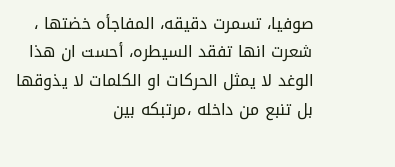صوفيا، تسمرت دقيقه، المفاجأه خضتها ، شعرت انها تفقد السيطره، أحست ان هذا الوغد لا يمثل الحركات او الكلمات لا يذوقها بل تنبع من داخله ،مرتبكه بين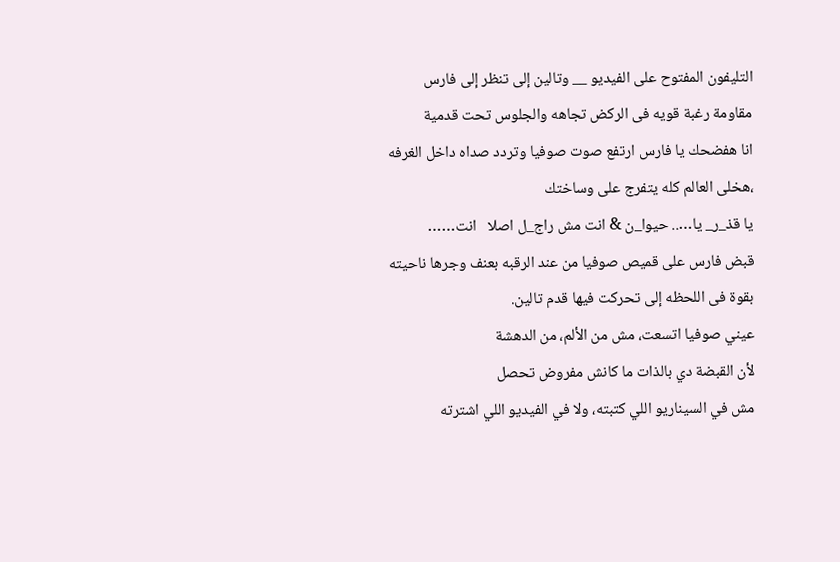التليفون المفتوح على الفيديو __ وتالين إلى تنظر إلى فارس مقاومة رغبة قويه فى الركض تجاهه والجلوس تحت قدمية
انا هفضحك يا فارس ارتفع صوت صوفيا وتردد صداه داخل الغرفه  ،هخلى العالم كله يتفرج على وساختك
يا قذ_ر_ يا….. حيوا_ن & انت مش راج_ل اصلا   انت……
قبض فارس على قميص صوفيا من عند الرقبه بعنف وجرها ناحيته بقوة فى اللحظه إلى تحركت فيها قدم تالين.
عيني صوفيا اتسعت، مش من الألم، من الدهشة
لأن القبضة دي بالذات ما كانش مفروض تحصل
مش في السيناريو اللي كتبته، ولا في الفيديو اللي اشترته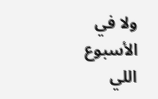ولا في الأسبوع اللي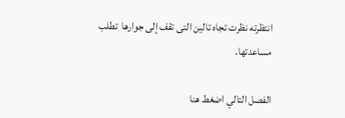انتظرته نظرت تجاه تالين التى تقف إلى جوارها  تطلب مساعدتها.

الفصل التالي اضغط هنا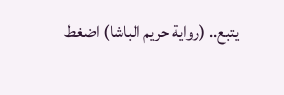يتبع.. (رواية حريم الباشا) اضغط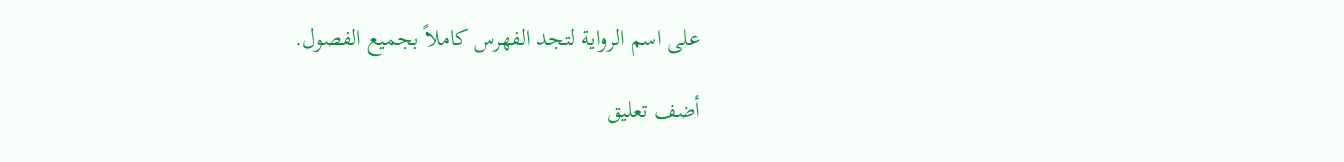على اسم الرواية لتجد الفهرس كاملاً بجميع الفصول.

أضف تعليق